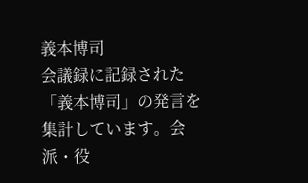義本博司
会議録に記録された「義本博司」の発言を集計しています。会派・役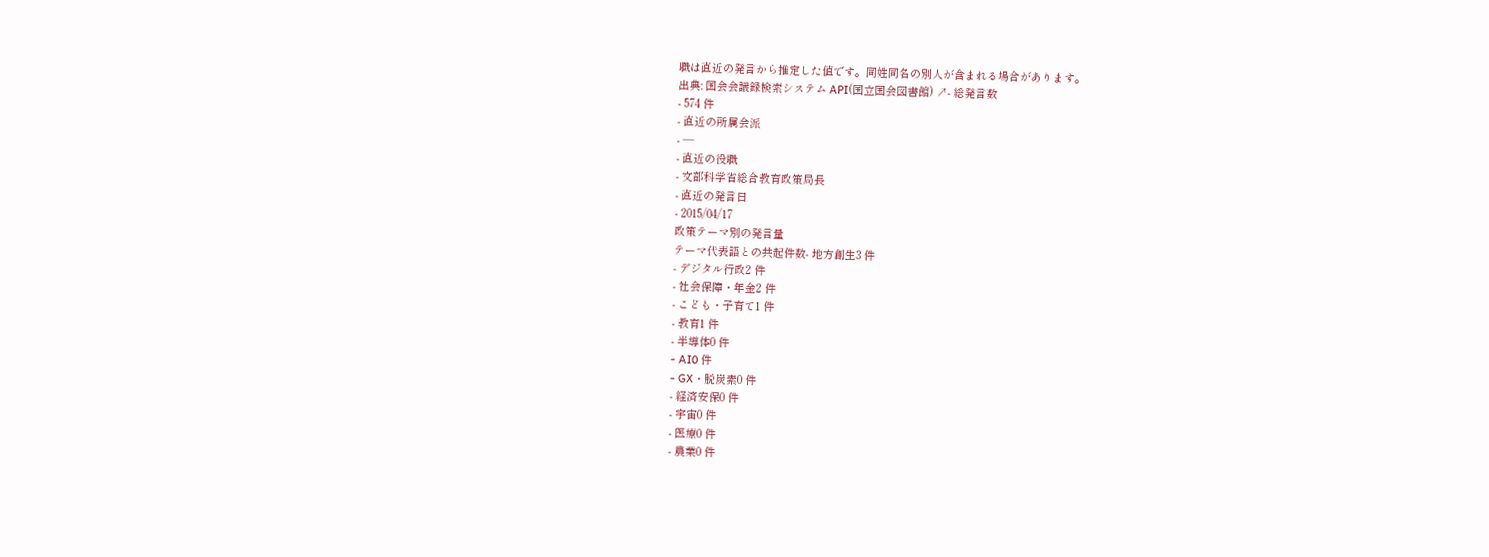職は直近の発言から推定した値です。同姓同名の別人が含まれる場合があります。
出典: 国会会議録検索システム API(国立国会図書館) ↗- 総発言数
- 574 件
- 直近の所属会派
- —
- 直近の役職
- 文部科学省総合教育政策局長
- 直近の発言日
- 2015/04/17
政策テーマ別の発言量
テーマ代表語との共起件数- 地方創生3 件
- デジタル行政2 件
- 社会保障・年金2 件
- こども・子育て1 件
- 教育1 件
- 半導体0 件
- AI0 件
- GX・脱炭素0 件
- 経済安保0 件
- 宇宙0 件
- 医療0 件
- 農業0 件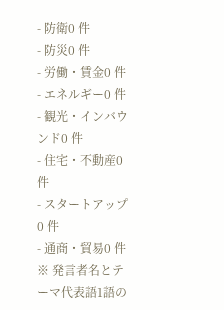- 防衛0 件
- 防災0 件
- 労働・賃金0 件
- エネルギー0 件
- 観光・インバウンド0 件
- 住宅・不動産0 件
- スタートアップ0 件
- 通商・貿易0 件
※ 発言者名とテーマ代表語1語の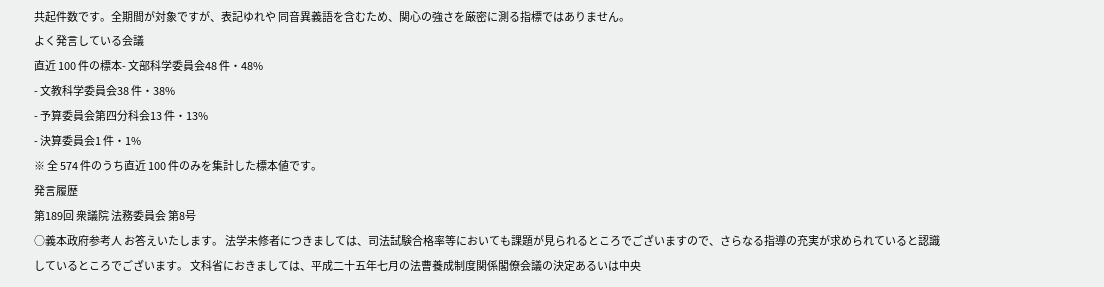共起件数です。全期間が対象ですが、表記ゆれや 同音異義語を含むため、関心の強さを厳密に測る指標ではありません。
よく発言している会議
直近 100 件の標本- 文部科学委員会48 件・48%
- 文教科学委員会38 件・38%
- 予算委員会第四分科会13 件・13%
- 決算委員会1 件・1%
※ 全 574 件のうち直近 100 件のみを集計した標本値です。
発言履歴
第189回 衆議院 法務委員会 第8号
○義本政府参考人 お答えいたします。 法学未修者につきましては、司法試験合格率等においても課題が見られるところでございますので、さらなる指導の充実が求められていると認識しているところでございます。 文科省におきましては、平成二十五年七月の法曹養成制度関係閣僚会議の決定あるいは中央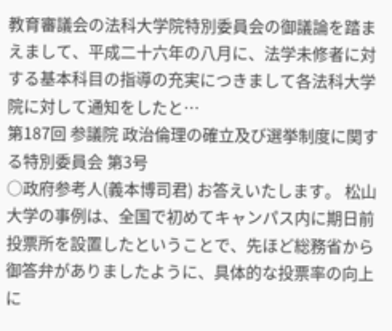教育審議会の法科大学院特別委員会の御議論を踏まえまして、平成二十六年の八月に、法学未修者に対する基本科目の指導の充実につきまして各法科大学院に対して通知をしたと…
第187回 参議院 政治倫理の確立及び選挙制度に関する特別委員会 第3号
○政府参考人(義本博司君) お答えいたします。 松山大学の事例は、全国で初めてキャンパス内に期日前投票所を設置したということで、先ほど総務省から御答弁がありましたように、具体的な投票率の向上に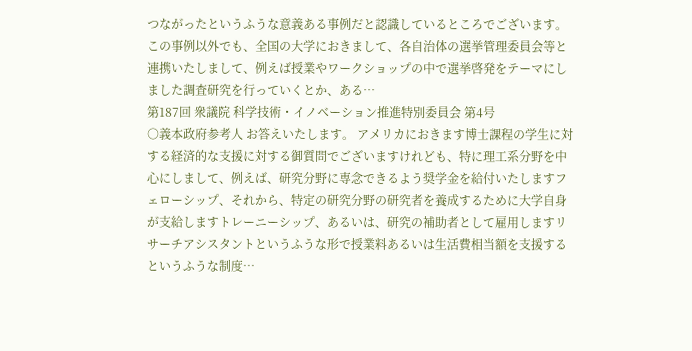つながったというふうな意義ある事例だと認識しているところでございます。 この事例以外でも、全国の大学におきまして、各自治体の選挙管理委員会等と連携いたしまして、例えば授業やワークショップの中で選挙啓発をテーマにしました調査研究を行っていくとか、ある…
第187回 衆議院 科学技術・イノベーション推進特別委員会 第4号
○義本政府参考人 お答えいたします。 アメリカにおきます博士課程の学生に対する経済的な支援に対する御質問でございますけれども、特に理工系分野を中心にしまして、例えば、研究分野に専念できるよう奨学金を給付いたしますフェローシップ、それから、特定の研究分野の研究者を養成するために大学自身が支給しますトレーニーシップ、あるいは、研究の補助者として雇用しますリサーチアシスタントというふうな形で授業料あるいは生活費相当額を支援するというふうな制度…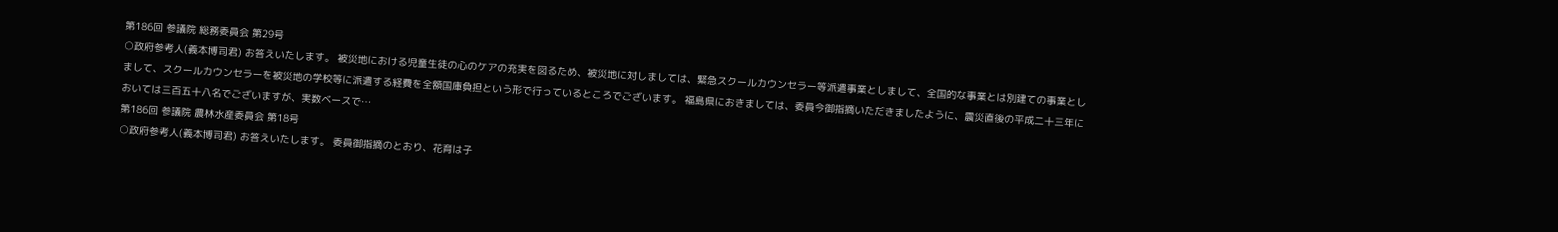第186回 参議院 総務委員会 第29号
○政府参考人(義本博司君) お答えいたします。 被災地における児童生徒の心のケアの充実を図るため、被災地に対しましては、緊急スクールカウンセラー等派遣事業としまして、全国的な事業とは別建ての事業としまして、スクールカウンセラーを被災地の学校等に派遣する経費を全額国庫負担という形で行っているところでございます。 福島県におきましては、委員今御指摘いただきましたように、震災直後の平成二十三年においては三百五十八名でございますが、実数ベースで…
第186回 参議院 農林水産委員会 第18号
○政府参考人(義本博司君) お答えいたします。 委員御指摘のとおり、花育は子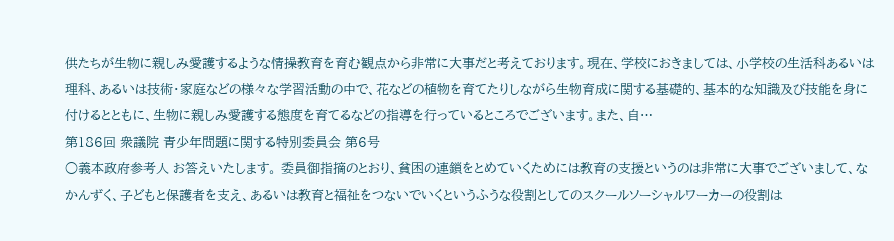供たちが生物に親しみ愛護するような情操教育を育む観点から非常に大事だと考えております。現在、学校におきましては、小学校の生活科あるいは理科、あるいは技術・家庭などの様々な学習活動の中で、花などの植物を育てたりしながら生物育成に関する基礎的、基本的な知識及び技能を身に付けるとともに、生物に親しみ愛護する態度を育てるなどの指導を行っているところでございます。また、自…
第186回 衆議院 青少年問題に関する特別委員会 第6号
○義本政府参考人 お答えいたします。 委員御指摘のとおり、貧困の連鎖をとめていくためには教育の支援というのは非常に大事でございまして、なかんずく、子どもと保護者を支え、あるいは教育と福祉をつないでいくというふうな役割としてのスクールソーシャルワーカーの役割は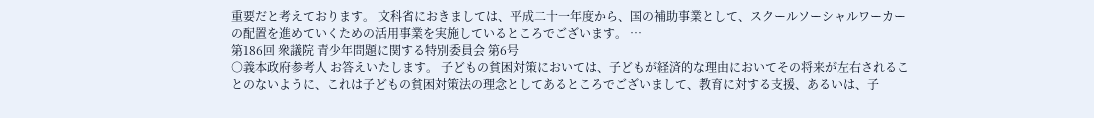重要だと考えております。 文科省におきましては、平成二十一年度から、国の補助事業として、スクールソーシャルワーカーの配置を進めていくための活用事業を実施しているところでございます。 …
第186回 衆議院 青少年問題に関する特別委員会 第6号
○義本政府参考人 お答えいたします。 子どもの貧困対策においては、子どもが経済的な理由においてその将来が左右されることのないように、これは子どもの貧困対策法の理念としてあるところでございまして、教育に対する支援、あるいは、子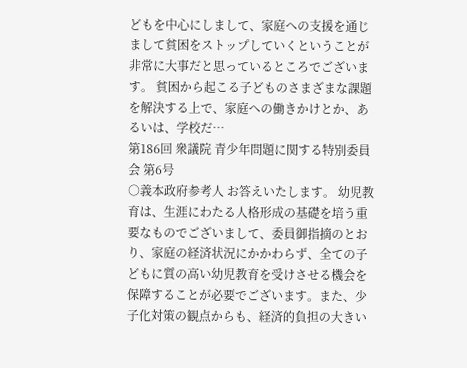どもを中心にしまして、家庭への支援を通じまして貧困をストップしていくということが非常に大事だと思っているところでございます。 貧困から起こる子どものさまざまな課題を解決する上で、家庭への働きかけとか、あるいは、学校だ…
第186回 衆議院 青少年問題に関する特別委員会 第6号
○義本政府参考人 お答えいたします。 幼児教育は、生涯にわたる人格形成の基礎を培う重要なものでございまして、委員御指摘のとおり、家庭の経済状況にかかわらず、全ての子どもに質の高い幼児教育を受けさせる機会を保障することが必要でございます。また、少子化対策の観点からも、経済的負担の大きい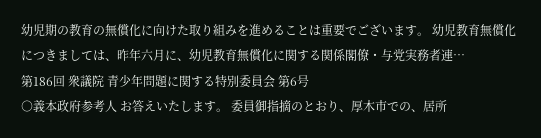幼児期の教育の無償化に向けた取り組みを進めることは重要でございます。 幼児教育無償化につきましては、昨年六月に、幼児教育無償化に関する関係閣僚・与党実務者連…
第186回 衆議院 青少年問題に関する特別委員会 第6号
○義本政府参考人 お答えいたします。 委員御指摘のとおり、厚木市での、居所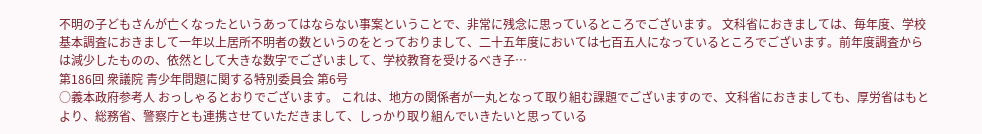不明の子どもさんが亡くなったというあってはならない事案ということで、非常に残念に思っているところでございます。 文科省におきましては、毎年度、学校基本調査におきまして一年以上居所不明者の数というのをとっておりまして、二十五年度においては七百五人になっているところでございます。前年度調査からは減少したものの、依然として大きな数字でございまして、学校教育を受けるべき子…
第186回 衆議院 青少年問題に関する特別委員会 第6号
○義本政府参考人 おっしゃるとおりでございます。 これは、地方の関係者が一丸となって取り組む課題でございますので、文科省におきましても、厚労省はもとより、総務省、警察庁とも連携させていただきまして、しっかり取り組んでいきたいと思っている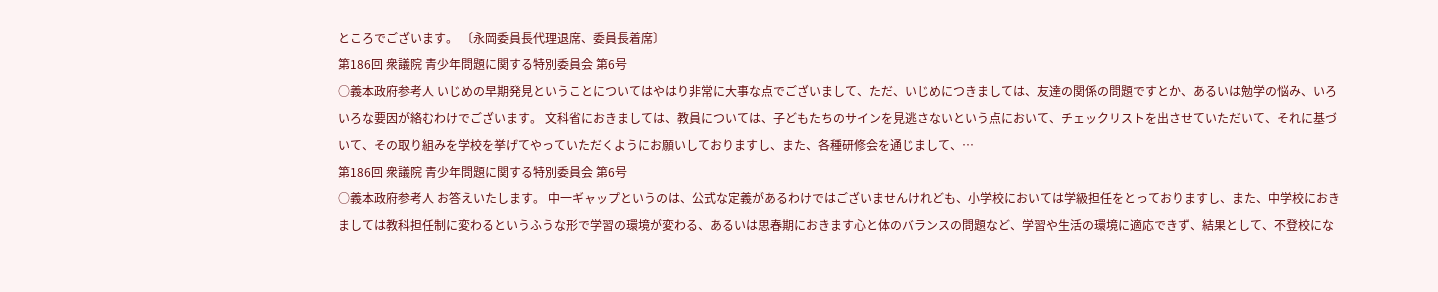ところでございます。 〔永岡委員長代理退席、委員長着席〕
第186回 衆議院 青少年問題に関する特別委員会 第6号
○義本政府参考人 いじめの早期発見ということについてはやはり非常に大事な点でございまして、ただ、いじめにつきましては、友達の関係の問題ですとか、あるいは勉学の悩み、いろいろな要因が絡むわけでございます。 文科省におきましては、教員については、子どもたちのサインを見逃さないという点において、チェックリストを出させていただいて、それに基づいて、その取り組みを学校を挙げてやっていただくようにお願いしておりますし、また、各種研修会を通じまして、…
第186回 衆議院 青少年問題に関する特別委員会 第6号
○義本政府参考人 お答えいたします。 中一ギャップというのは、公式な定義があるわけではございませんけれども、小学校においては学級担任をとっておりますし、また、中学校におきましては教科担任制に変わるというふうな形で学習の環境が変わる、あるいは思春期におきます心と体のバランスの問題など、学習や生活の環境に適応できず、結果として、不登校にな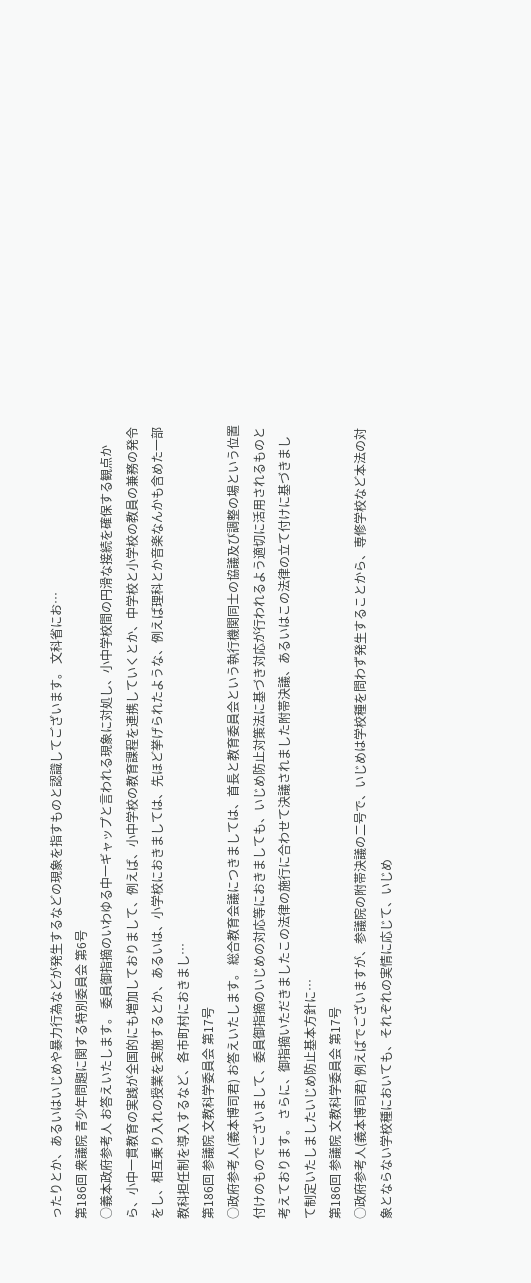ったりとか、あるいはいじめや暴力行為などが発生するなどの現象を指すものと認識してございます。 文科省にお…
第186回 衆議院 青少年問題に関する特別委員会 第6号
○義本政府参考人 お答えいたします。 委員御指摘のいわゆる中一ギャップと言われる現象に対処し、小中学校間の円滑な接続を確保する観点から、小中一貫教育の実践が全国的にも増加しておりまして、例えば、小中学校の教育課程を連携していくとか、中学校と小学校の教員の兼務の発令をし、相互乗り入れの授業を実施するとか、あるいは、小学校におきましては、先ほど挙げられたような、例えば理科とか音楽なんかも含めた一部教科担任制を導入するなど、各市町村におきまし…
第186回 参議院 文教科学委員会 第17号
○政府参考人(義本博司君) お答えいたします。 総合教育会議につきましては、首長と教育委員会という執行機関同士の協議及び調整の場という位置付けのものでございまして、委員御指摘のいじめの対応等におきましても、いじめ防止対策法に基づき対応が行われるよう適切に活用されるものと考えております。 さらに、御指摘いただきましたこの法律の施行に合わせて決議されました附帯決議、あるいはこの法律の立て付けに基づきまして制定いたしましたいじめ防止基本方針に…
第186回 参議院 文教科学委員会 第17号
○政府参考人(義本博司君) 例えばでございますが、参議院の附帯決議の二号で、いじめは学校種を問わず発生することから、専修学校など本法の対象とならない学校種においても、それぞれの実情に応じて、いじめ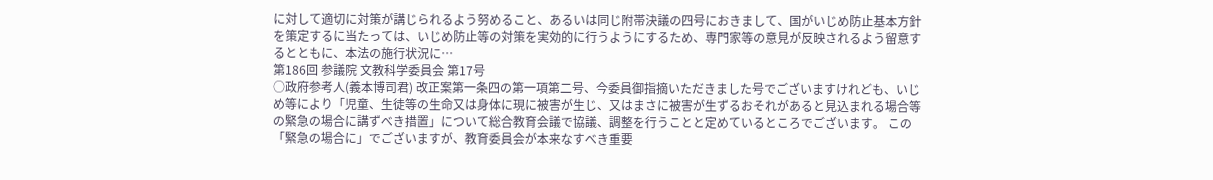に対して適切に対策が講じられるよう努めること、あるいは同じ附帯決議の四号におきまして、国がいじめ防止基本方針を策定するに当たっては、いじめ防止等の対策を実効的に行うようにするため、専門家等の意見が反映されるよう留意するとともに、本法の施行状況に…
第186回 参議院 文教科学委員会 第17号
○政府参考人(義本博司君) 改正案第一条四の第一項第二号、今委員御指摘いただきました号でございますけれども、いじめ等により「児童、生徒等の生命又は身体に現に被害が生じ、又はまさに被害が生ずるおそれがあると見込まれる場合等の緊急の場合に講ずべき措置」について総合教育会議で協議、調整を行うことと定めているところでございます。 この「緊急の場合に」でございますが、教育委員会が本来なすべき重要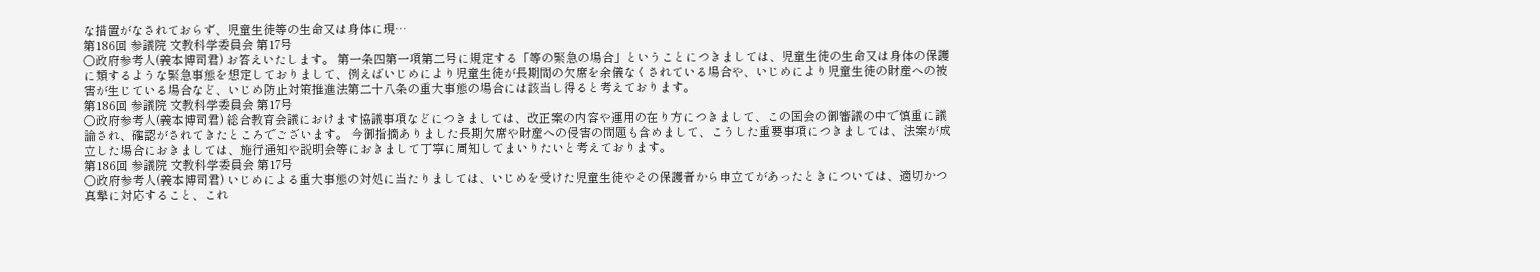な措置がなされておらず、児童生徒等の生命又は身体に現…
第186回 参議院 文教科学委員会 第17号
○政府参考人(義本博司君) お答えいたします。 第一条四第一項第二号に規定する「等の緊急の場合」ということにつきましては、児童生徒の生命又は身体の保護に類するような緊急事態を想定しておりまして、例えばいじめにより児童生徒が長期間の欠席を余儀なくされている場合や、いじめにより児童生徒の財産への被害が生じている場合など、いじめ防止対策推進法第二十八条の重大事態の場合には該当し得ると考えております。
第186回 参議院 文教科学委員会 第17号
○政府参考人(義本博司君) 総合教育会議におけます協議事項などにつきましては、改正案の内容や運用の在り方につきまして、この国会の御審議の中で慎重に議論され、確認がされてきたところでございます。 今御指摘ありました長期欠席や財産への侵害の問題も含めまして、こうした重要事項につきましては、法案が成立した場合におきましては、施行通知や説明会等におきまして丁寧に周知してまいりたいと考えております。
第186回 参議院 文教科学委員会 第17号
○政府参考人(義本博司君) いじめによる重大事態の対処に当たりましては、いじめを受けた児童生徒やその保護者から申立てがあったときについては、適切かつ真摯に対応すること、これ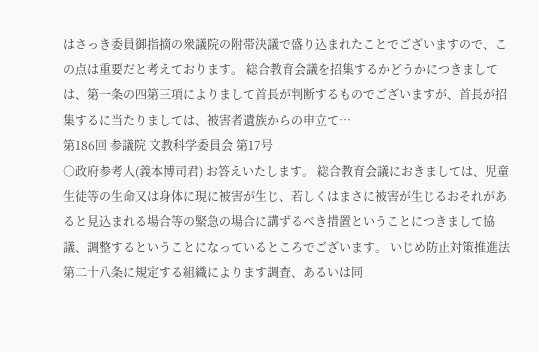はさっき委員御指摘の衆議院の附帯決議で盛り込まれたことでございますので、この点は重要だと考えております。 総合教育会議を招集するかどうかにつきましては、第一条の四第三項によりまして首長が判断するものでございますが、首長が招集するに当たりましては、被害者遺族からの申立て…
第186回 参議院 文教科学委員会 第17号
○政府参考人(義本博司君) お答えいたします。 総合教育会議におきましては、児童生徒等の生命又は身体に現に被害が生じ、若しくはまさに被害が生じるおそれがあると見込まれる場合等の緊急の場合に講ずるべき措置ということにつきまして協議、調整するということになっているところでございます。 いじめ防止対策推進法第二十八条に規定する組織によります調査、あるいは同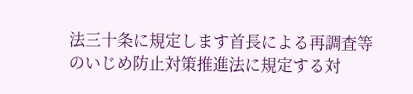法三十条に規定します首長による再調査等のいじめ防止対策推進法に規定する対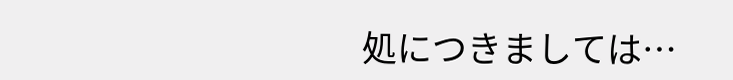処につきましては…